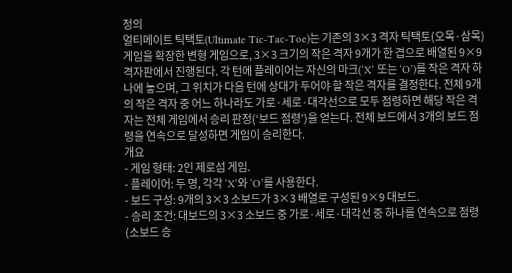정의
얼티메이트 틱택토(Ultimate Tic‑Tac‑Toe)는 기존의 3×3 격자 틱택토(오목·삼목) 게임을 확장한 변형 게임으로, 3×3 크기의 작은 격자 9개가 한 겹으로 배열된 9×9 격자판에서 진행된다. 각 턴에 플레이어는 자신의 마크(‘X’ 또는 ‘O’)를 작은 격자 하나에 놓으며, 그 위치가 다음 턴에 상대가 두어야 할 작은 격자를 결정한다. 전체 9개의 작은 격자 중 어느 하나라도 가로·세로·대각선으로 모두 점령하면 해당 작은 격자는 전체 게임에서 승리 판정(‘보드 점령’)을 얻는다. 전체 보드에서 3개의 보드 점령을 연속으로 달성하면 게임이 승리한다.
개요
- 게임 형태: 2인 제로섬 게임.
- 플레이어: 두 명, 각각 ‘X’와 ‘O’를 사용한다.
- 보드 구성: 9개의 3×3 소보드가 3×3 배열로 구성된 9×9 대보드.
- 승리 조건: 대보드의 3×3 소보드 중 가로·세로·대각선 중 하나를 연속으로 점령(소보드 승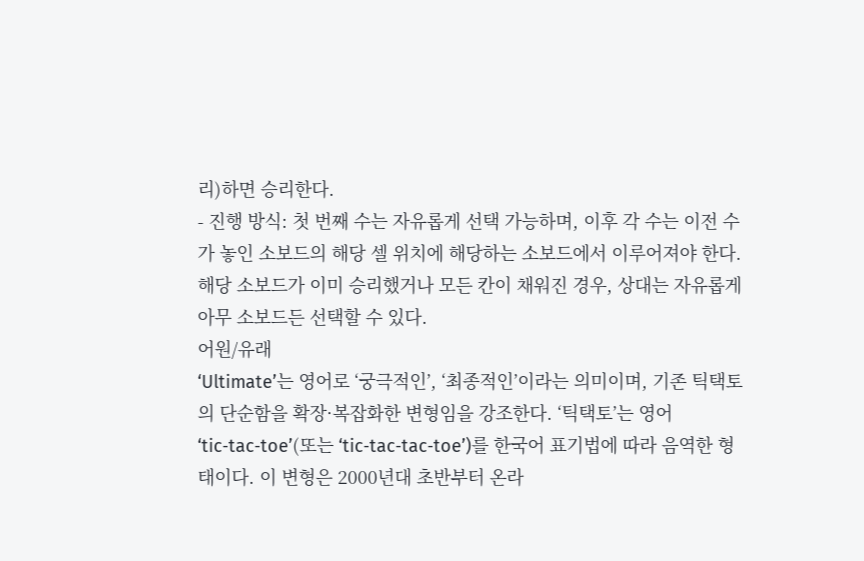리)하면 승리한다.
- 진행 방식: 첫 번째 수는 자유롭게 선택 가능하며, 이후 각 수는 이전 수가 놓인 소보드의 해당 셀 위치에 해당하는 소보드에서 이루어져야 한다. 해당 소보드가 이미 승리했거나 모든 칸이 채워진 경우, 상대는 자유롭게 아무 소보드든 선택할 수 있다.
어원/유래
‘Ultimate’는 영어로 ‘궁극적인’, ‘최종적인’이라는 의미이며, 기존 틱택토의 단순함을 확장·복잡화한 변형임을 강조한다. ‘틱택토’는 영어 ‘tic‑tac‑toe’(또는 ‘tic‑tac‑tac‑toe’)를 한국어 표기법에 따라 음역한 형태이다. 이 변형은 2000년대 초반부터 온라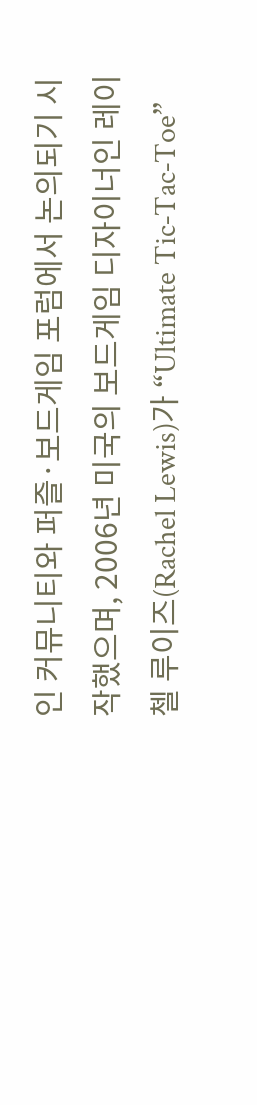인 커뮤니티와 퍼즐·보드게임 포럼에서 논의되기 시작했으며, 2006년 미국의 보드게임 디자이너인 레이첼 루이즈(Rachel Lewis)가 “Ultimate Tic‑Tac‑Toe”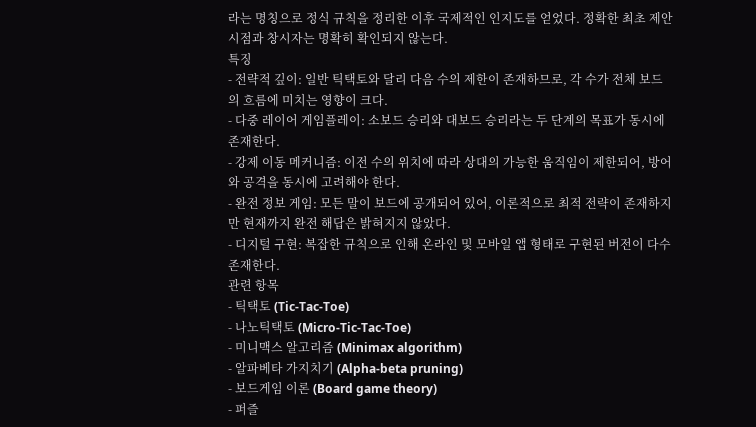라는 명칭으로 정식 규칙을 정리한 이후 국제적인 인지도를 얻었다. 정확한 최초 제안 시점과 창시자는 명확히 확인되지 않는다.
특징
- 전략적 깊이: 일반 틱택토와 달리 다음 수의 제한이 존재하므로, 각 수가 전체 보드의 흐름에 미치는 영향이 크다.
- 다중 레이어 게임플레이: 소보드 승리와 대보드 승리라는 두 단계의 목표가 동시에 존재한다.
- 강제 이동 메커니즘: 이전 수의 위치에 따라 상대의 가능한 움직임이 제한되어, 방어와 공격을 동시에 고려해야 한다.
- 완전 정보 게임: 모든 말이 보드에 공개되어 있어, 이론적으로 최적 전략이 존재하지만 현재까지 완전 해답은 밝혀지지 않았다.
- 디지털 구현: 복잡한 규칙으로 인해 온라인 및 모바일 앱 형태로 구현된 버전이 다수 존재한다.
관련 항목
- 틱택토 (Tic‑Tac‑Toe)
- 나노틱택토 (Micro‑Tic‑Tac‑Toe)
- 미니맥스 알고리즘 (Minimax algorithm)
- 알파베타 가지치기 (Alpha‑beta pruning)
- 보드게임 이론 (Board game theory)
- 퍼즐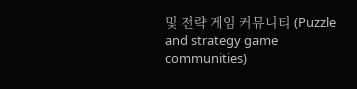및 전략 게임 커뮤니티 (Puzzle and strategy game communities)